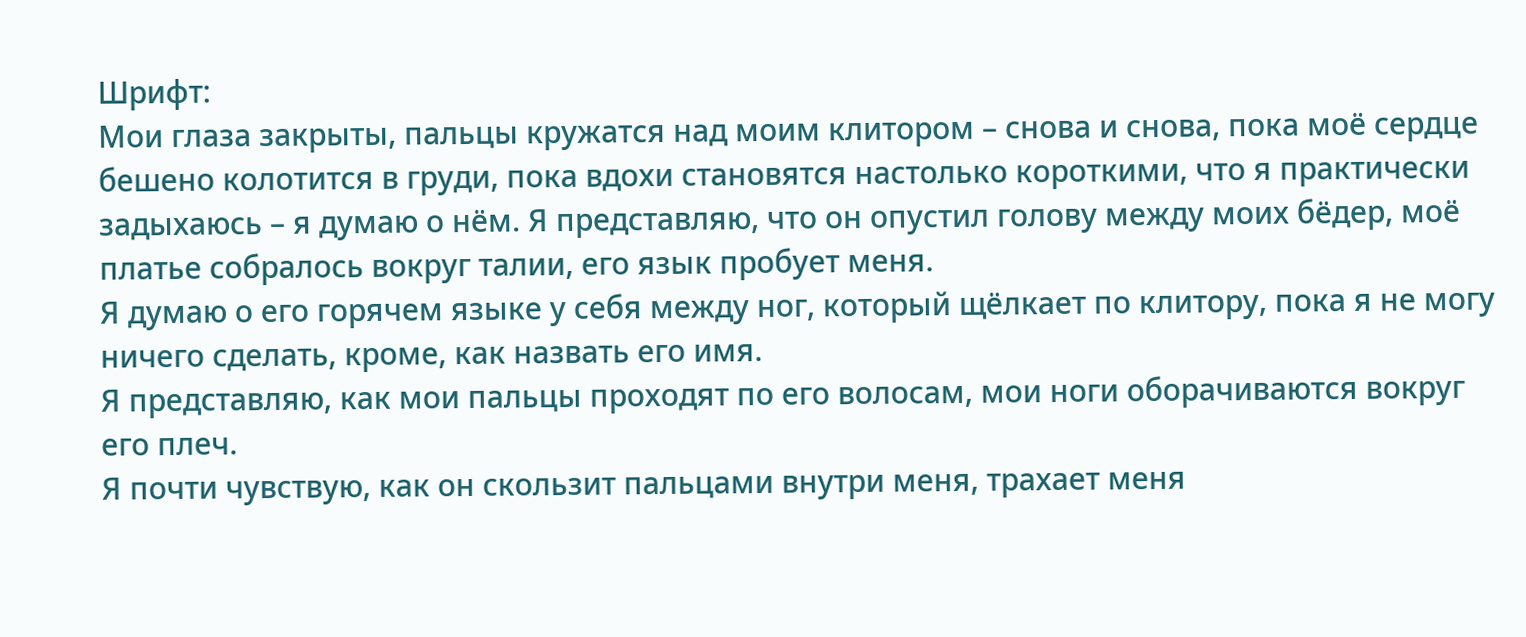Шрифт:
Мои глаза закрыты, пальцы кружатся над моим клитором – снова и снова, пока моё сердце бешено колотится в груди, пока вдохи становятся настолько короткими, что я практически задыхаюсь – я думаю о нём. Я представляю, что он опустил голову между моих бёдер, моё платье собралось вокруг талии, его язык пробует меня.
Я думаю о его горячем языке у себя между ног, который щёлкает по клитору, пока я не могу ничего сделать, кроме, как назвать его имя.
Я представляю, как мои пальцы проходят по его волосам, мои ноги оборачиваются вокруг его плеч.
Я почти чувствую, как он скользит пальцами внутри меня, трахает меня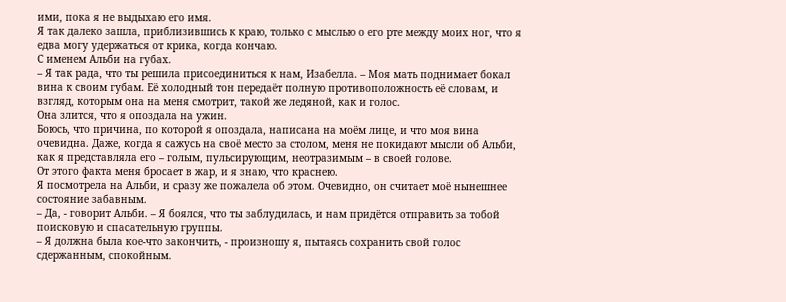ими, пока я не выдыхаю его имя.
Я так далеко зашла, приблизившись к краю, только с мыслью о его рте между моих ног, что я едва могу удержаться от крика, когда кончаю.
С именем Альби на губах.
– Я так рада, что ты решила присоединиться к нам, Изабелла. – Моя мать поднимает бокал вина к своим губам. Её холодный тон передаёт полную противоположность её словам, и взгляд, которым она на меня смотрит, такой же ледяной, как и голос.
Она злится, что я опоздала на ужин.
Боюсь, что причина, по которой я опоздала, написана на моём лице, и что моя вина очевидна. Даже, когда я сажусь на своё место за столом, меня не покидают мысли об Альби, как я представляла его – голым, пульсирующим, неотразимым – в своей голове.
От этого факта меня бросает в жар, и я знаю, что краснею.
Я посмотрела на Альби, и сразу же пожалела об этом. Очевидно, он считает моё нынешнее состояние забавным.
– Да, - говорит Альби. – Я боялся, что ты заблудилась, и нам придётся отправить за тобой поисковую и спасательную группы.
– Я должна была кое-что закончить, - произношу я, пытаясь сохранить свой голос сдержанным, спокойным.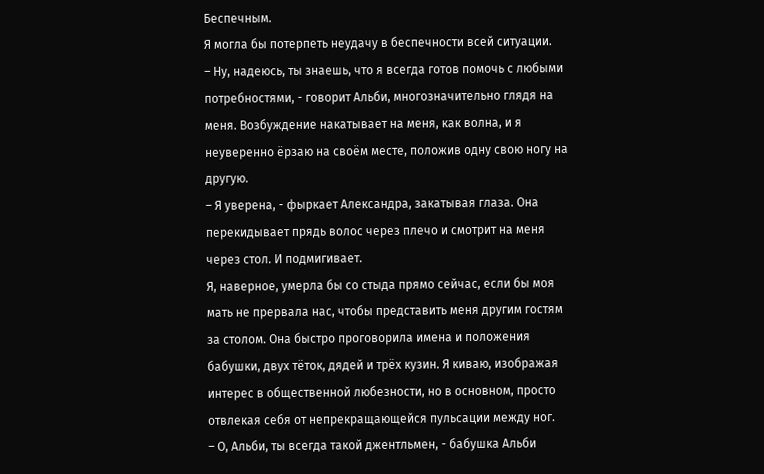Беспечным.
Я могла бы потерпеть неудачу в беспечности всей ситуации.
– Ну, надеюсь, ты знаешь, что я всегда готов помочь с любыми потребностями, - говорит Альби, многозначительно глядя на меня. Возбуждение накатывает на меня, как волна, и я неуверенно ёрзаю на своём месте, положив одну свою ногу на другую.
– Я уверена, - фыркает Александра, закатывая глаза. Она перекидывает прядь волос через плечо и смотрит на меня через стол. И подмигивает.
Я, наверное, умерла бы со стыда прямо сейчас, если бы моя мать не прервала нас, чтобы представить меня другим гостям за столом. Она быстро проговорила имена и положения бабушки, двух тёток, дядей и трёх кузин. Я киваю, изображая интерес в общественной любезности, но в основном, просто отвлекая себя от непрекращающейся пульсации между ног.
– О, Альби, ты всегда такой джентльмен, - бабушка Альби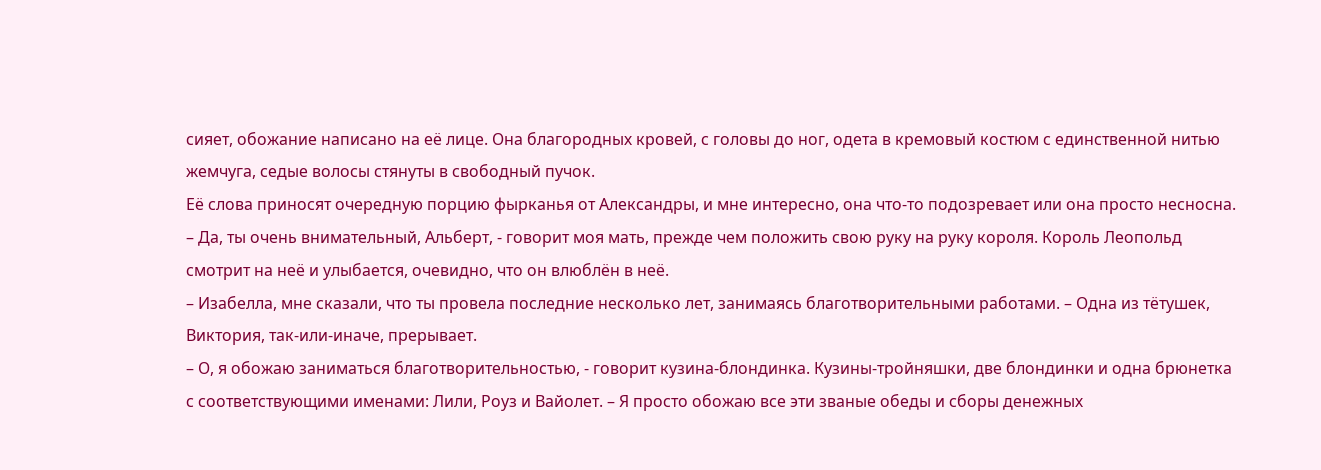сияет, обожание написано на её лице. Она благородных кровей, с головы до ног, одета в кремовый костюм с единственной нитью жемчуга, седые волосы стянуты в свободный пучок.
Её слова приносят очередную порцию фырканья от Александры, и мне интересно, она что-то подозревает или она просто несносна.
– Да, ты очень внимательный, Альберт, - говорит моя мать, прежде чем положить свою руку на руку короля. Король Леопольд смотрит на неё и улыбается, очевидно, что он влюблён в неё.
– Изабелла, мне сказали, что ты провела последние несколько лет, занимаясь благотворительными работами. – Одна из тётушек, Виктория, так-или-иначе, прерывает.
– О, я обожаю заниматься благотворительностью, - говорит кузина-блондинка. Кузины-тройняшки, две блондинки и одна брюнетка с соответствующими именами: Лили, Роуз и Вайолет. – Я просто обожаю все эти званые обеды и сборы денежных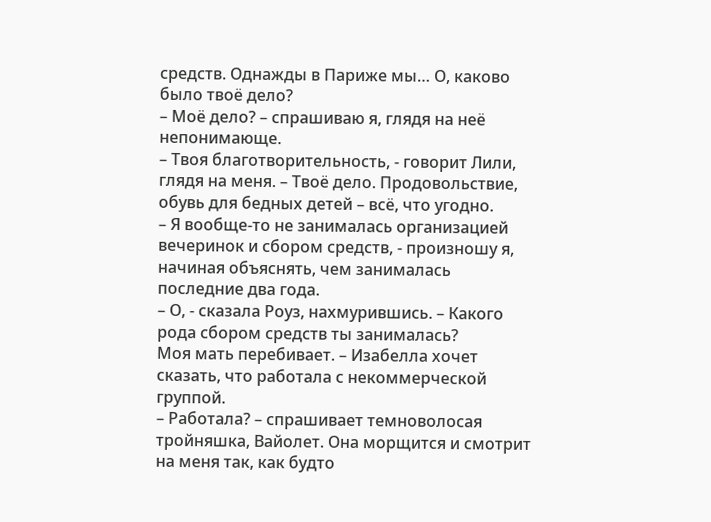средств. Однажды в Париже мы… О, каково было твоё дело?
– Моё дело? – спрашиваю я, глядя на неё непонимающе.
– Твоя благотворительность, - говорит Лили, глядя на меня. – Твоё дело. Продовольствие, обувь для бедных детей – всё, что угодно.
– Я вообще-то не занималась организацией вечеринок и сбором средств, - произношу я, начиная объяснять, чем занималась последние два года.
– О, - сказала Роуз, нахмурившись. – Какого рода сбором средств ты занималась?
Моя мать перебивает. – Изабелла хочет сказать, что работала с некоммерческой группой.
– Работала? – спрашивает темноволосая тройняшка, Вайолет. Она морщится и смотрит на меня так, как будто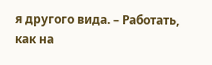я другого вида. – Работать, как на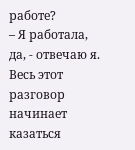работе?
– Я работала, да, - отвечаю я. Весь этот разговор начинает казаться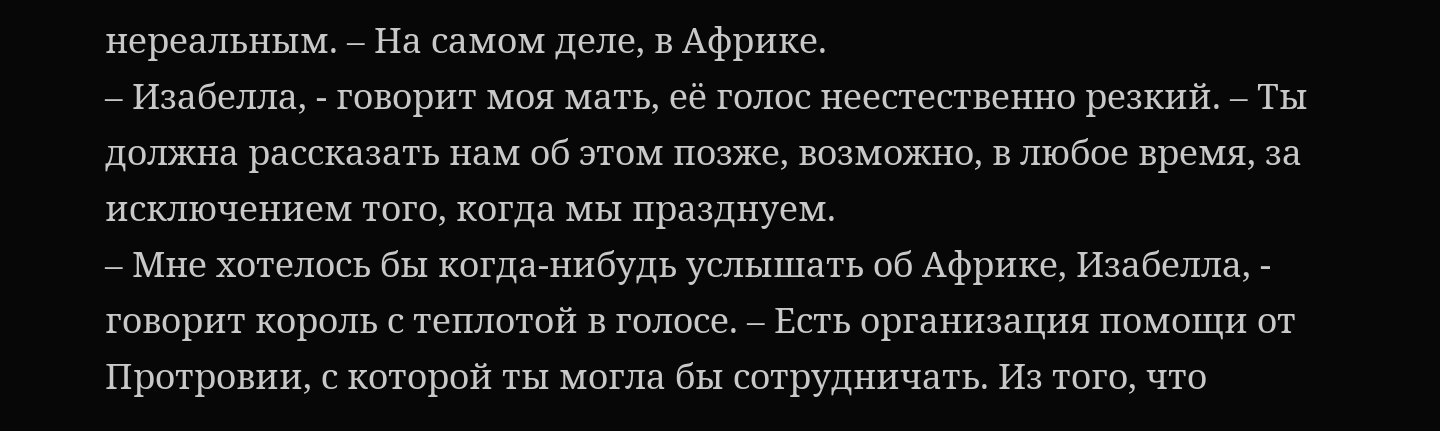нереальным. – На самом деле, в Африке.
– Изабелла, - говорит моя мать, её голос неестественно резкий. – Ты должна рассказать нам об этом позже, возможно, в любое время, за исключением того, когда мы празднуем.
– Мне хотелось бы когда-нибудь услышать об Африке, Изабелла, - говорит король с теплотой в голосе. – Есть организация помощи от Протровии, с которой ты могла бы сотрудничать. Из того, что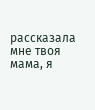рассказала мне твоя мама, я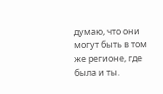думаю, что они могут быть в том же регионе, где была и ты.